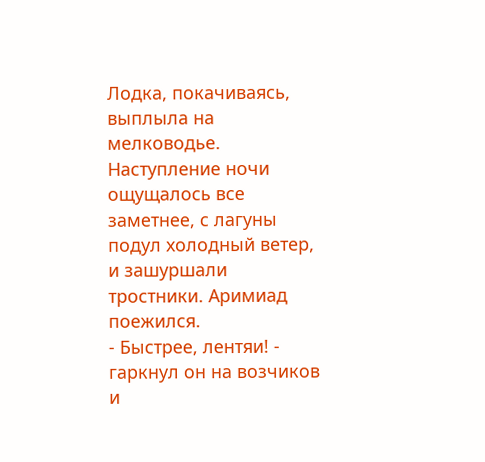Лодка, покачиваясь, выплыла на мелководье. Наступление ночи ощущалось все заметнее, с лагуны подул холодный ветер, и зашуршали тростники. Аримиад поежился.
- Быстрее, лентяи! - гаркнул он на возчиков и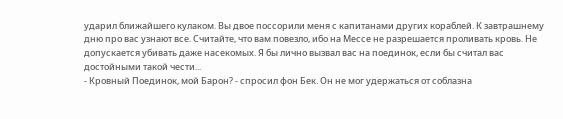ударил ближайшего кулаком. Вы двое поссорили меня с капитанами других кораблей. К завтрашнему дню про вас узнают все. Считайте, что вам повезло, ибо на Мессе не разрешается проливать кровь. Не допускается убивать даже насекомых. Я бы лично вызвал вас на поединок, если бы считал вас достойными такой чести...
- Кровный Поединок, мой Барон? - спросил фон Бек. Он не мог удержаться от соблазна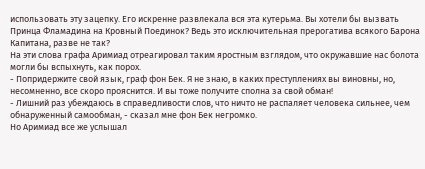использовать эту зацепку. Его искренне развлекала вся эта кутерьма. Вы хотели бы вызвать Принца Фламадина на Кровный Поединок? Ведь это исключительная прерогатива всякого Барона Капитана, разве не так?
На эти слова графа Аримиад отреагировал таким яростным взглядом, что окружавшие нас болота могли бы вспыхнуть, как порох.
- Попридержите свой язык, граф фон Бек. Я не знаю, в каких преступлениях вы виновны, но, несомненно, все скоро прояснится. И вы тоже получите сполна за свой обман!
- Лишний раз убеждаюсь в справедливости слов, что ничто не распаляет человека сильнее, чем обнаруженный самообман, - сказал мне фон Бек негромко.
Но Аримиад все же услышал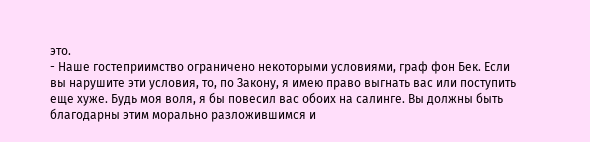это.
- Наше гостеприимство ограничено некоторыми условиями, граф фон Бек. Если вы нарушите эти условия, то, по Закону, я имею право выгнать вас или поступить еще хуже. Будь моя воля, я бы повесил вас обоих на салинге. Вы должны быть благодарны этим морально разложившимся и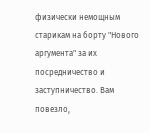физически немощным старикам на борту "Нового аргумента" за их посредничество и заступничество. Вам повезло,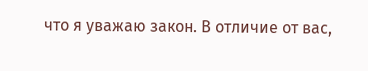что я уважаю закон. В отличие от вас,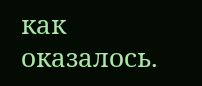как оказалось.